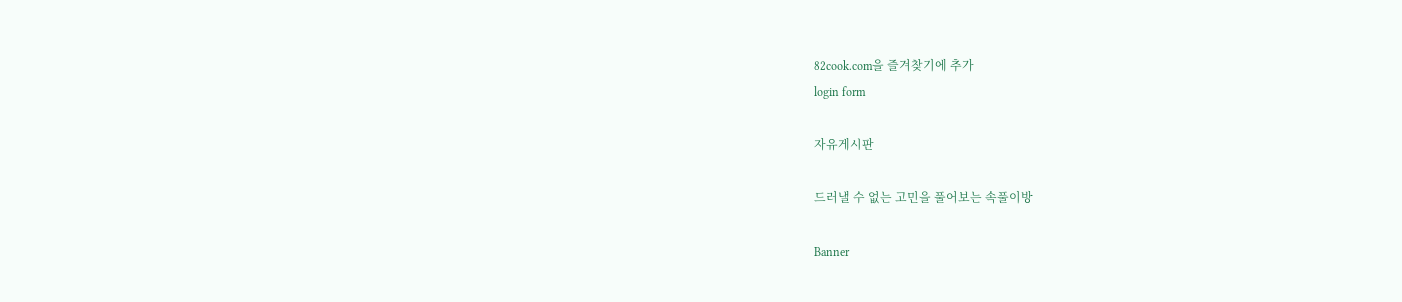82cook.com을 즐겨찾기에 추가
login form

자유게시판

드러낼 수 없는 고민을 풀어보는 속풀이방

Banner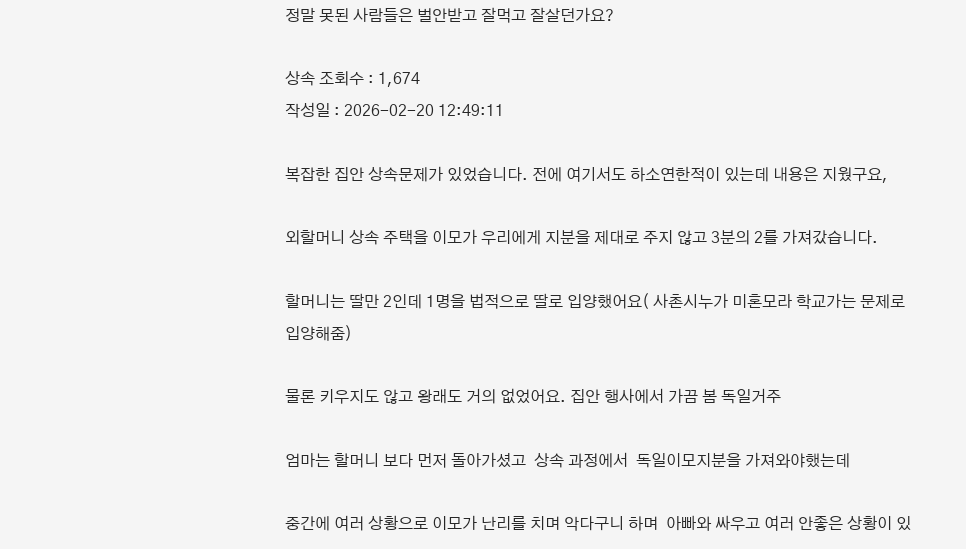정말 못된 사람들은 벌안받고 잘먹고 잘살던가요?

상속 조회수 : 1,674
작성일 : 2026-02-20 12:49:11

복잡한 집안 상속문제가 있었습니다. 전에 여기서도 하소연한적이 있는데 내용은 지웠구요,

외할머니 상속 주택을 이모가 우리에게 지분을 제대로 주지 않고 3분의 2를 가져갔습니다.

할머니는 딸만 2인데 1명을 법적으로 딸로 입양했어요( 사촌시누가 미혼모라 학교가는 문제로 입양해줌)

물론 키우지도 않고 왕래도 거의 없었어요. 집안 행사에서 가끔 봄 독일거주

엄마는 할머니 보다 먼저 돌아가셨고  상속 과정에서  독일이모지분을 가져와야했는데

중간에 여러 상황으로 이모가 난리를 치며 악다구니 하며  아빠와 싸우고 여러 안좋은 상황이 있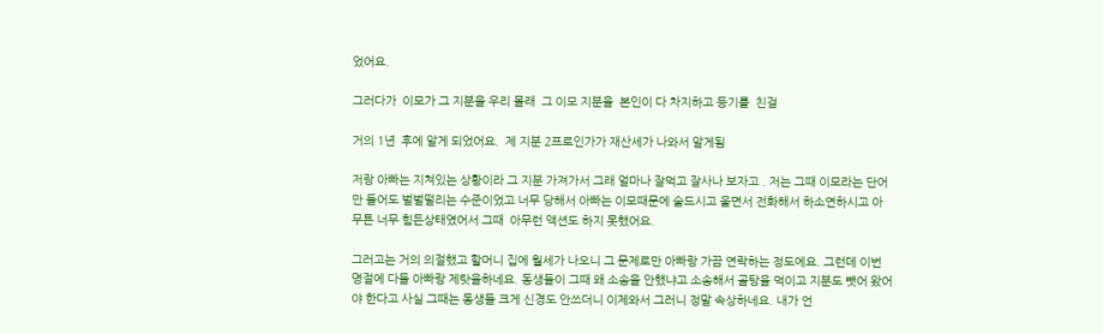었어요.

그러다가  이모가 그 지분을 우리 몰래  그 이모 지분을  본인이 다 차지하고 등기를  친걸

거의 1년  후에 알게 되었어요.  제 지분 2프로인가가 재산세가 나와서 알게됨

저랑 아빠는 지쳐있는 상황이라 그 지분 가져가서 그래 얼마나 잘먹고 잘사나 보자고 . 저는 그때 이모라는 단어만 들어도 벌벌떨리는 수준이었고 너무 당해서 아빠는 이모때문에 술드시고 울면서 전화해서 하소연하시고 아무튼 너무 힘든상태였어서 그때  아무런 액션도 하지 못했어요.

그러고는 거의 의절했고 할머니 집에 월세가 나오니 그 문제로만 아빠랑 가끔 연락하는 정도에요. 그런데 이번 명절에 다들 아빠랑 제탓을하네요. 동생들이 그때 왜 소송을 안했냐고 소송해서 골탕을 먹이고 지분도 뺏어 왔어야 한다고 사실 그때는 동생들 크게 신경도 안쓰더니 이제와서 그러니 정말 속상하네요. 내가 언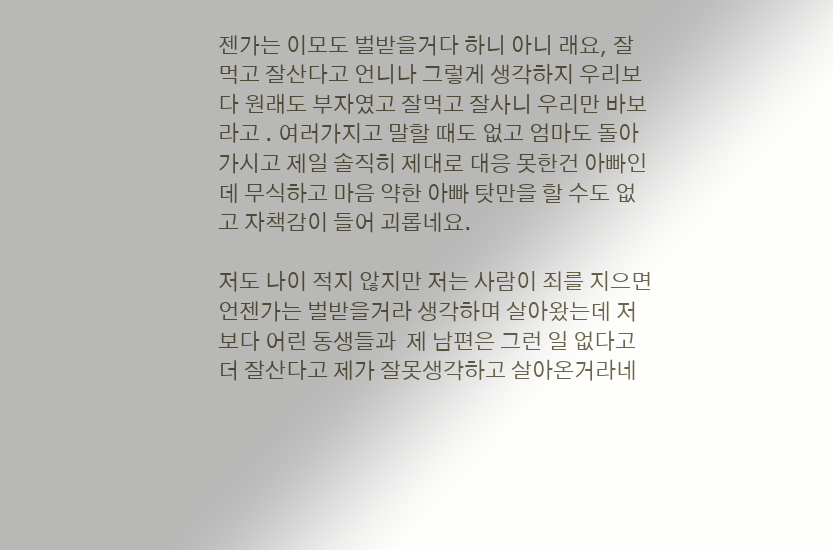젠가는 이모도 벌받을거다 하니 아니 래요, 잘먹고 잘산다고 언니나 그렇게 생각하지 우리보 다 원래도 부자였고 잘먹고 잘사니 우리만 바보라고 . 여러가지고 말할 때도 없고 엄마도 돌아가시고 제일 솔직히 제대로 대응 못한건 아빠인데 무식하고 마음 약한 아빠 탓만을 할 수도 없고 자책감이 들어 괴롭네요.

저도 나이 적지 않지만 저는 사람이 죄를 지으면 언젠가는 벌받을거라 생각하며 살아왔는데 저보다 어린 동생들과  제 남편은 그런 일 없다고 더 잘산다고 제가 잘못생각하고 살아온거라네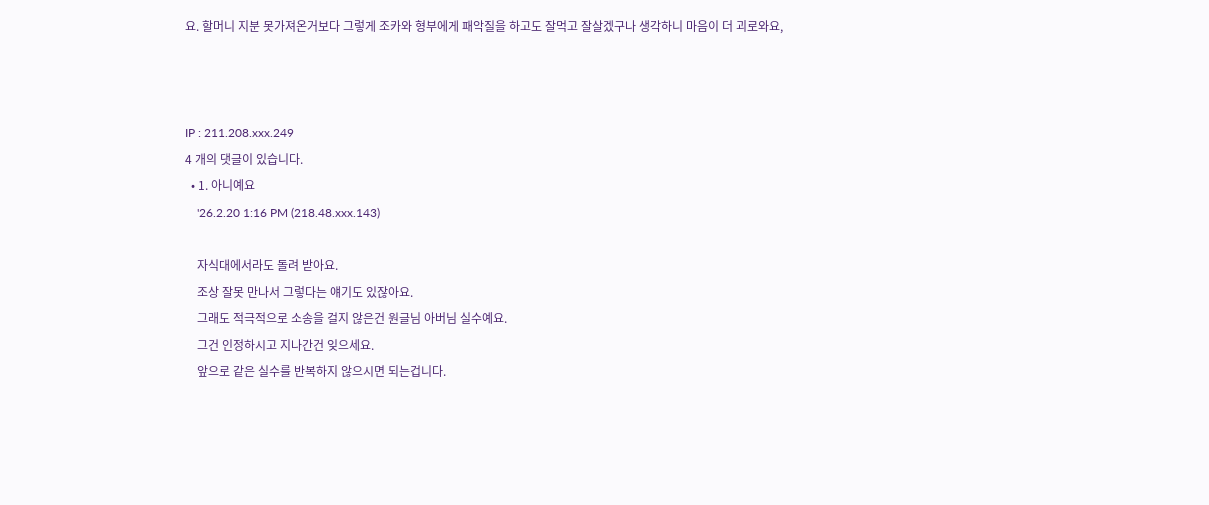요. 할머니 지분 못가져온거보다 그렇게 조카와 형부에게 패악질을 하고도 잘먹고 잘살겠구나 생각하니 마음이 더 괴로와요,



IP : 211.208.xxx.249
4 개의 댓글이 있습니다.
  • 1. 아니예요
    '26.2.20 1:16 PM (218.48.xxx.143)

    자식대에서라도 돌려 받아요.
    조상 잘못 만나서 그렇다는 얘기도 있잖아요.
    그래도 적극적으로 소송을 걸지 않은건 원글님 아버님 실수예요.
    그건 인정하시고 지나간건 잊으세요.
    앞으로 같은 실수를 반복하지 않으시면 되는겁니다.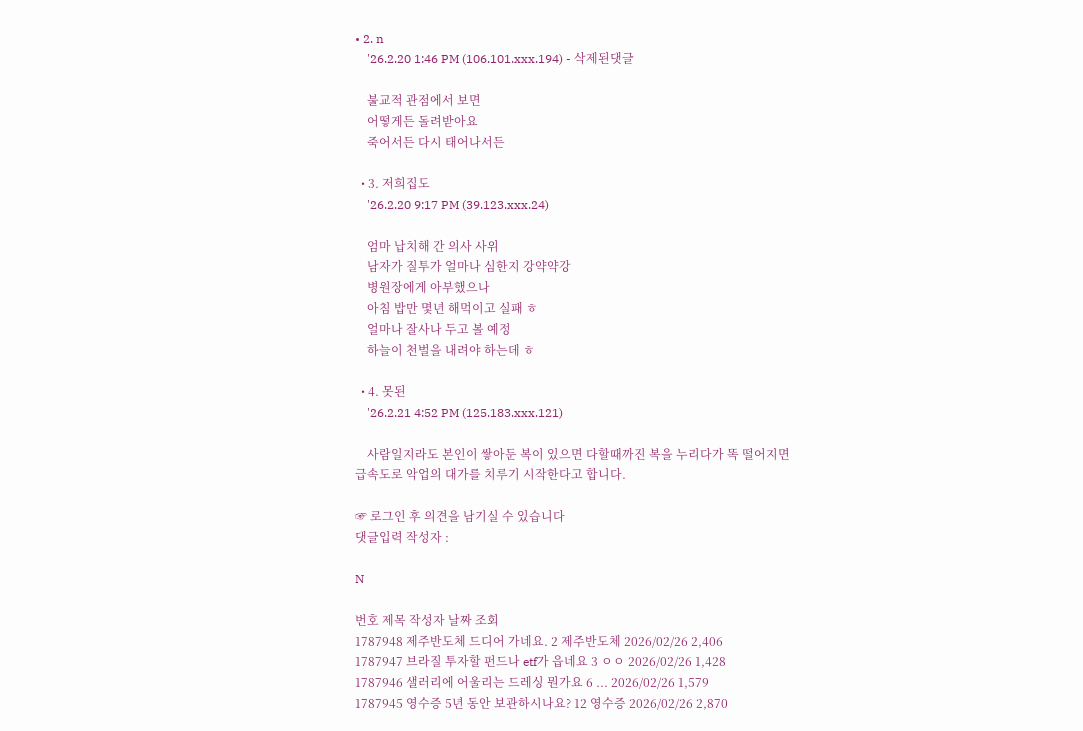• 2. n
    '26.2.20 1:46 PM (106.101.xxx.194) - 삭제된댓글

    불교적 관점에서 보면
    어떻게든 돌려받아요
    죽어서든 다시 태어나서든

  • 3. 저희집도
    '26.2.20 9:17 PM (39.123.xxx.24)

    엄마 납치해 간 의사 사위
    남자가 질투가 얼마나 심한지 강약약강
    병원장에게 아부했으나
    아침 밥만 몇년 해먹이고 실패 ㅎ
    얼마나 잘사나 두고 볼 예정
    하늘이 천벌을 내려야 하는데 ㅎ

  • 4. 못된
    '26.2.21 4:52 PM (125.183.xxx.121)

    사람일지라도 본인이 쌓아둔 복이 있으면 다할때까진 복을 누리다가 똑 떨어지면 급속도로 악업의 대가를 치루기 시작한다고 합니다.

☞ 로그인 후 의견을 남기실 수 있습니다
댓글입력 작성자 :

N

번호 제목 작성자 날짜 조회
1787948 제주반도체 드디어 가네요. 2 제주반도체 2026/02/26 2,406
1787947 브라질 투자할 펀드나 etf가 읍네요 3 ㅇㅇ 2026/02/26 1,428
1787946 샐러리에 어울리는 드레싱 뭔가요 6 ... 2026/02/26 1,579
1787945 영수증 5년 동안 보관하시나요? 12 영수증 2026/02/26 2,870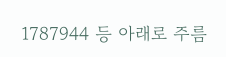1787944 등 아래로 주름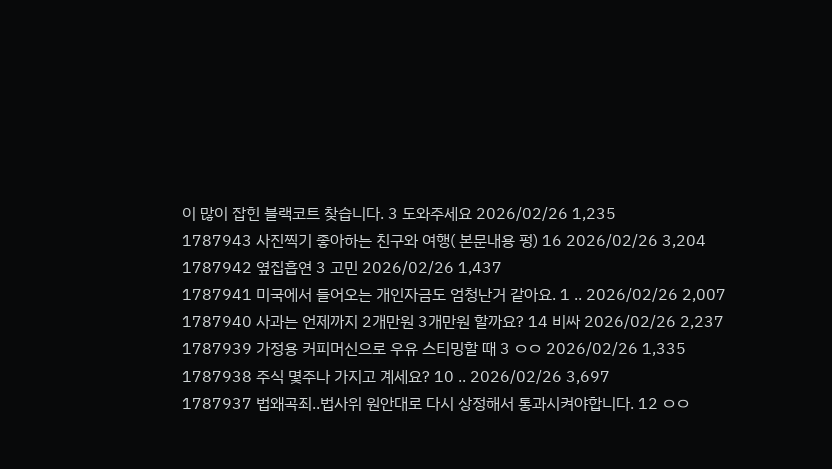이 많이 잡힌 블랙코트 찾습니다. 3 도와주세요 2026/02/26 1,235
1787943 사진찍기 좋아하는 친구와 여행( 본문내용 펑) 16 2026/02/26 3,204
1787942 옆집흡연 3 고민 2026/02/26 1,437
1787941 미국에서 들어오는 개인자금도 엄청난거 같아요. 1 .. 2026/02/26 2,007
1787940 사과는 언제까지 2개만원 3개만원 할까요? 14 비싸 2026/02/26 2,237
1787939 가정용 커피머신으로 우유 스티밍할 때 3 ㅇㅇ 2026/02/26 1,335
1787938 주식 몇주나 가지고 계세요? 10 .. 2026/02/26 3,697
1787937 법왜곡죄..법사위 원안대로 다시 상정해서 통과시켜야합니다. 12 ㅇㅇ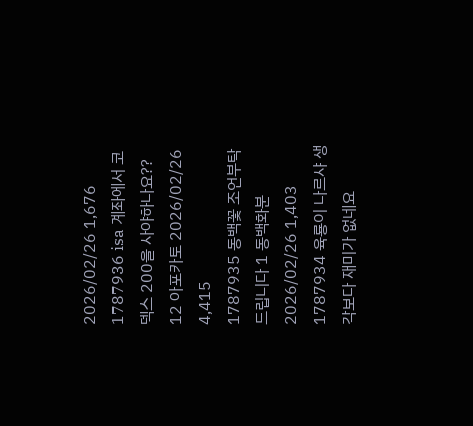2026/02/26 1,676
1787936 isa 계좌에서 코덱스 200을 사야하나요?? 12 아포카토 2026/02/26 4,415
1787935 동백꽃 조언부탁드립니다 1 동백화분 2026/02/26 1,403
1787934 육룡이 나르샤 생각보다 재미가 없네요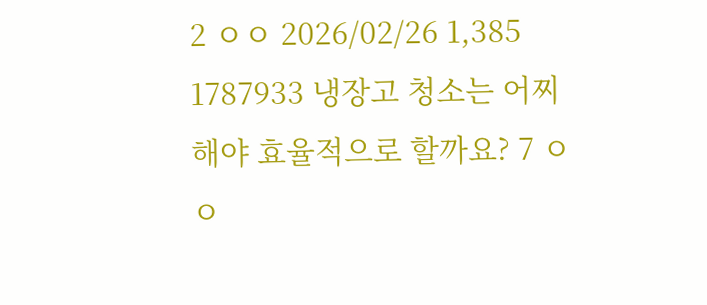2 ㅇㅇ 2026/02/26 1,385
1787933 냉장고 청소는 어찌 해야 효율적으로 할까요? 7 ㅇㅇ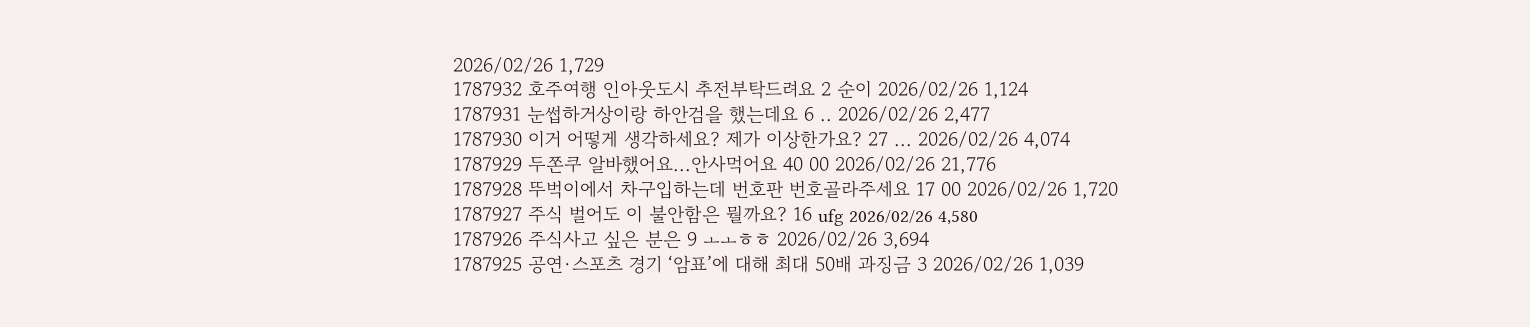2026/02/26 1,729
1787932 호주여행 인아웃도시 추전부탁드려요 2 순이 2026/02/26 1,124
1787931 눈썹하거상이랑 하안검을 했는데요 6 .. 2026/02/26 2,477
1787930 이거 어떻게 생각하세요? 제가 이상한가요? 27 ... 2026/02/26 4,074
1787929 두쫀쿠 알바했어요...안사먹어요 40 00 2026/02/26 21,776
1787928 뚜벅이에서 차구입하는데 번호판 번호골라주세요 17 00 2026/02/26 1,720
1787927 주식 벌어도 이 불안함은 뭘까요? 16 ufg 2026/02/26 4,580
1787926 주식사고 싶은 분은 9 ㅗㅗㅎㅎ 2026/02/26 3,694
1787925 공연·스포츠 경기 ‘암표’에 대해 최대 50배 과징금 3 2026/02/26 1,039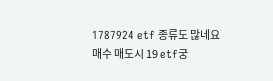1787924 etf 종류도 많네요 매수 매도시 19 etf궁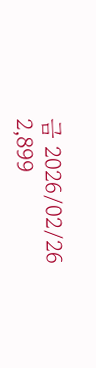금 2026/02/26 2,899